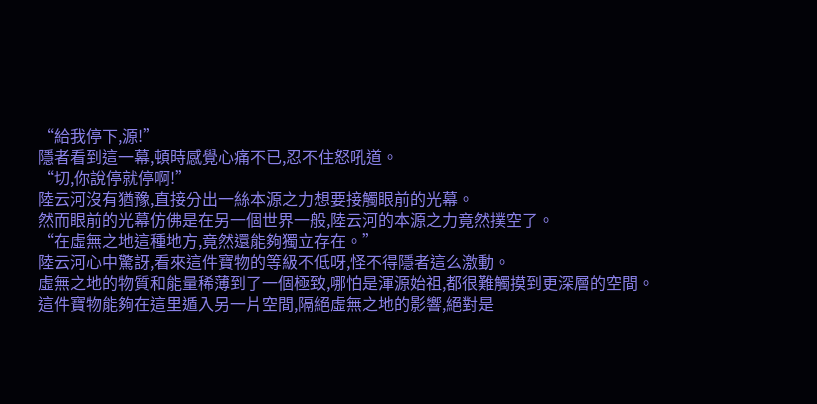“給我停下,源!”
隱者看到這一幕,頓時感覺心痛不已,忍不住怒吼道。
“切,你說停就停啊!”
陸云河沒有猶豫,直接分出一絲本源之力想要接觸眼前的光幕。
然而眼前的光幕仿佛是在另一個世界一般,陸云河的本源之力竟然撲空了。
“在虛無之地這種地方,竟然還能夠獨立存在。”
陸云河心中驚訝,看來這件寶物的等級不低呀,怪不得隱者這么激動。
虛無之地的物質和能量稀薄到了一個極致,哪怕是渾源始祖,都很難觸摸到更深層的空間。
這件寶物能夠在這里遁入另一片空間,隔絕虛無之地的影響,絕對是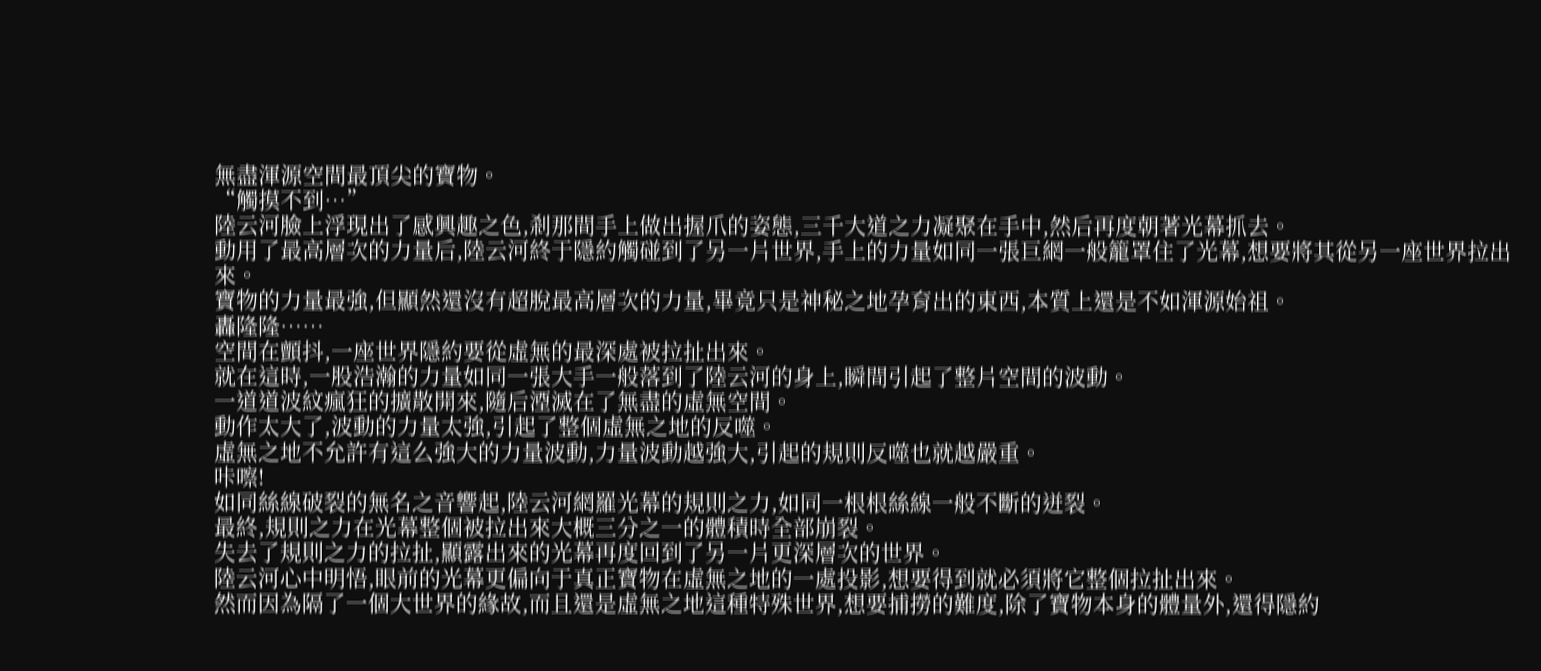無盡渾源空間最頂尖的寶物。
“觸摸不到…”
陸云河臉上浮現出了感興趣之色,剎那間手上做出握爪的姿態,三千大道之力凝聚在手中,然后再度朝著光幕抓去。
動用了最高層次的力量后,陸云河終于隱約觸碰到了另一片世界,手上的力量如同一張巨網一般籠罩住了光幕,想要將其從另一座世界拉出來。
寶物的力量最強,但顯然還沒有超脫最高層次的力量,畢竟只是神秘之地孕育出的東西,本質上還是不如渾源始祖。
轟隆隆……
空間在顫抖,一座世界隱約要從虛無的最深處被拉扯出來。
就在這時,一股浩瀚的力量如同一張大手一般落到了陸云河的身上,瞬間引起了整片空間的波動。
一道道波紋瘋狂的擴散開來,隨后湮滅在了無盡的虛無空間。
動作太大了,波動的力量太強,引起了整個虛無之地的反噬。
虛無之地不允許有這么強大的力量波動,力量波動越強大,引起的規則反噬也就越嚴重。
咔嚓!
如同絲線破裂的無名之音響起,陸云河網羅光幕的規則之力,如同一根根絲線一般不斷的迸裂。
最終,規則之力在光幕整個被拉出來大概三分之一的體積時全部崩裂。
失去了規則之力的拉扯,顯露出來的光幕再度回到了另一片更深層次的世界。
陸云河心中明悟,眼前的光幕更偏向于真正寶物在虛無之地的一處投影,想要得到就必須將它整個拉扯出來。
然而因為隔了一個大世界的緣故,而且還是虛無之地這種特殊世界,想要捕撈的難度,除了寶物本身的體量外,還得隱約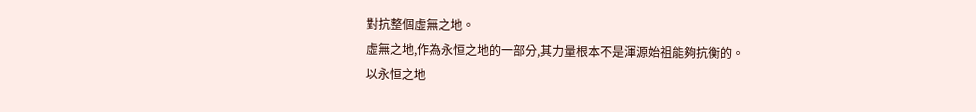對抗整個虛無之地。
虛無之地,作為永恒之地的一部分,其力量根本不是渾源始祖能夠抗衡的。
以永恒之地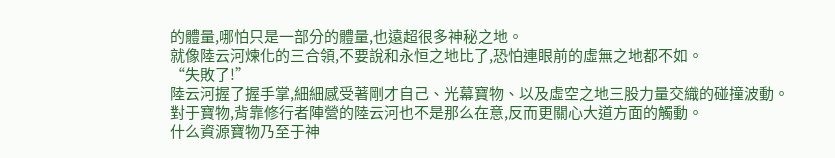的體量,哪怕只是一部分的體量,也遠超很多神秘之地。
就像陸云河煉化的三合領,不要說和永恒之地比了,恐怕連眼前的虛無之地都不如。
“失敗了!”
陸云河握了握手掌,細細感受著剛才自己、光幕寶物、以及虛空之地三股力量交織的碰撞波動。
對于寶物,背靠修行者陣營的陸云河也不是那么在意,反而更關心大道方面的觸動。
什么資源寶物乃至于神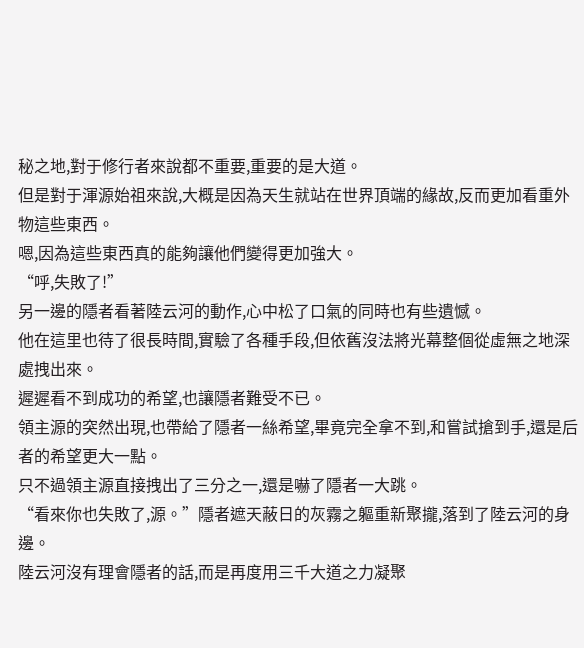秘之地,對于修行者來說都不重要,重要的是大道。
但是對于渾源始祖來說,大概是因為天生就站在世界頂端的緣故,反而更加看重外物這些東西。
嗯,因為這些東西真的能夠讓他們變得更加強大。
“呼,失敗了!”
另一邊的隱者看著陸云河的動作,心中松了口氣的同時也有些遺憾。
他在這里也待了很長時間,實驗了各種手段,但依舊沒法將光幕整個從虛無之地深處拽出來。
遲遲看不到成功的希望,也讓隱者難受不已。
領主源的突然出現,也帶給了隱者一絲希望,畢竟完全拿不到,和嘗試搶到手,還是后者的希望更大一點。
只不過領主源直接拽出了三分之一,還是嚇了隱者一大跳。
“看來你也失敗了,源。”隱者遮天蔽日的灰霧之軀重新聚攏,落到了陸云河的身邊。
陸云河沒有理會隱者的話,而是再度用三千大道之力凝聚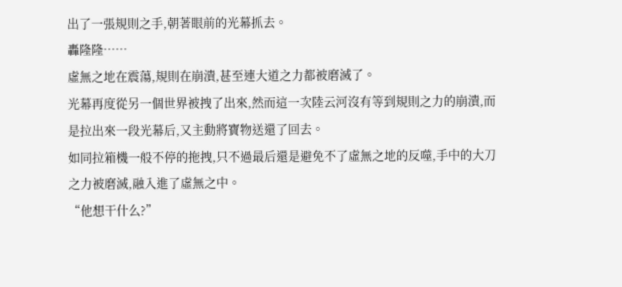出了一張規則之手,朝著眼前的光幕抓去。
轟隆隆……
虛無之地在震蕩,規則在崩潰,甚至連大道之力都被磨滅了。
光幕再度從另一個世界被拽了出來,然而這一次陸云河沒有等到規則之力的崩潰,而是拉出來一段光幕后,又主動將寶物送還了回去。
如同拉箱機一般不停的拖拽,只不過最后還是避免不了虛無之地的反噬,手中的大刀之力被磨滅,融入進了虛無之中。
“他想干什么?”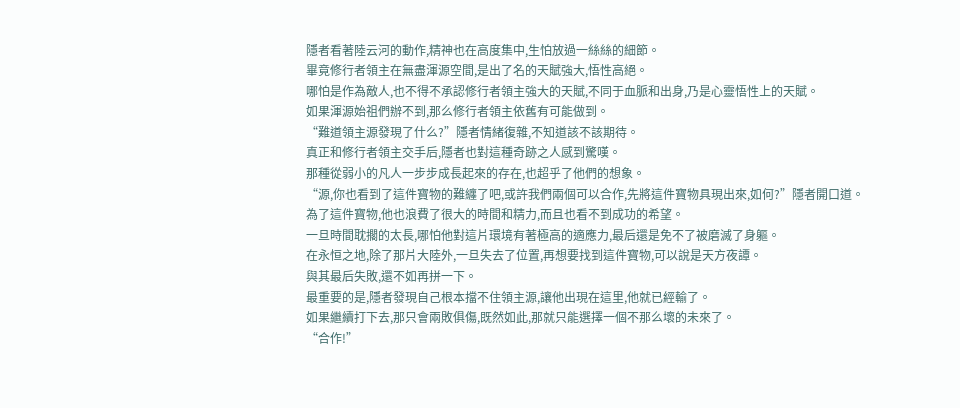隱者看著陸云河的動作,精神也在高度集中,生怕放過一絲絲的細節。
畢竟修行者領主在無盡渾源空間,是出了名的天賦強大,悟性高絕。
哪怕是作為敵人,也不得不承認修行者領主強大的天賦,不同于血脈和出身,乃是心靈悟性上的天賦。
如果渾源始祖們辦不到,那么修行者領主依舊有可能做到。
“難道領主源發現了什么?”隱者情緒復雜,不知道該不該期待。
真正和修行者領主交手后,隱者也對這種奇跡之人感到驚嘆。
那種從弱小的凡人一步步成長起來的存在,也超乎了他們的想象。
“源,你也看到了這件寶物的難纏了吧,或許我們兩個可以合作,先將這件寶物具現出來,如何?”隱者開口道。
為了這件寶物,他也浪費了很大的時間和精力,而且也看不到成功的希望。
一旦時間耽擱的太長,哪怕他對這片環境有著極高的適應力,最后還是免不了被磨滅了身軀。
在永恒之地,除了那片大陸外,一旦失去了位置,再想要找到這件寶物,可以說是天方夜譚。
與其最后失敗,還不如再拼一下。
最重要的是,隱者發現自己根本擋不住領主源,讓他出現在這里,他就已經輸了。
如果繼續打下去,那只會兩敗俱傷,既然如此,那就只能選擇一個不那么壞的未來了。
“合作!”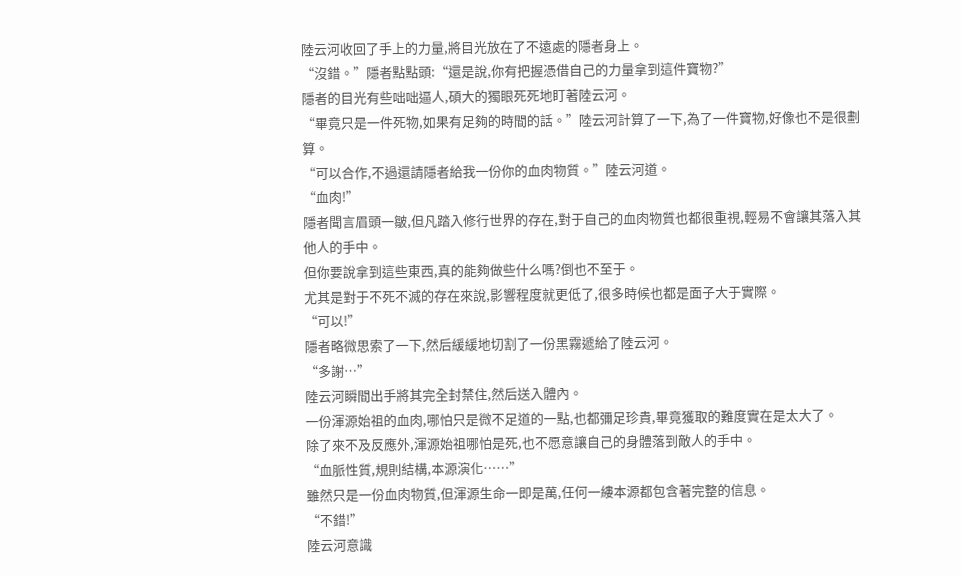陸云河收回了手上的力量,將目光放在了不遠處的隱者身上。
“沒錯。”隱者點點頭:“還是說,你有把握憑借自己的力量拿到這件寶物?”
隱者的目光有些咄咄逼人,碩大的獨眼死死地盯著陸云河。
“畢竟只是一件死物,如果有足夠的時間的話。”陸云河計算了一下,為了一件寶物,好像也不是很劃算。
“可以合作,不過還請隱者給我一份你的血肉物質。”陸云河道。
“血肉!”
隱者聞言眉頭一皺,但凡踏入修行世界的存在,對于自己的血肉物質也都很重視,輕易不會讓其落入其他人的手中。
但你要說拿到這些東西,真的能夠做些什么嗎?倒也不至于。
尤其是對于不死不滅的存在來說,影響程度就更低了,很多時候也都是面子大于實際。
“可以!”
隱者略微思索了一下,然后緩緩地切割了一份黑霧遞給了陸云河。
“多謝…”
陸云河瞬間出手將其完全封禁住,然后送入體內。
一份渾源始祖的血肉,哪怕只是微不足道的一點,也都彌足珍貴,畢竟獲取的難度實在是太大了。
除了來不及反應外,渾源始祖哪怕是死,也不愿意讓自己的身體落到敵人的手中。
“血脈性質,規則結構,本源演化……”
雖然只是一份血肉物質,但渾源生命一即是萬,任何一縷本源都包含著完整的信息。
“不錯!”
陸云河意識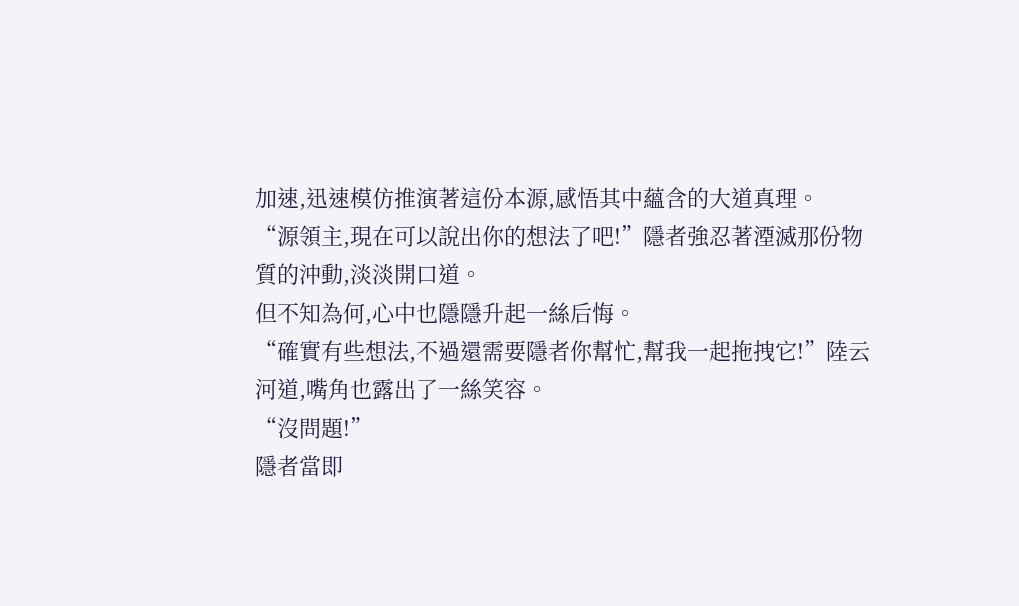加速,迅速模仿推演著這份本源,感悟其中蘊含的大道真理。
“源領主,現在可以說出你的想法了吧!”隱者強忍著湮滅那份物質的沖動,淡淡開口道。
但不知為何,心中也隱隱升起一絲后悔。
“確實有些想法,不過還需要隱者你幫忙,幫我一起拖拽它!”陸云河道,嘴角也露出了一絲笑容。
“沒問題!”
隱者當即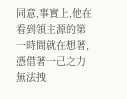同意,事實上,他在看到領主源的第一時間就在想著,憑借著一己之力無法拽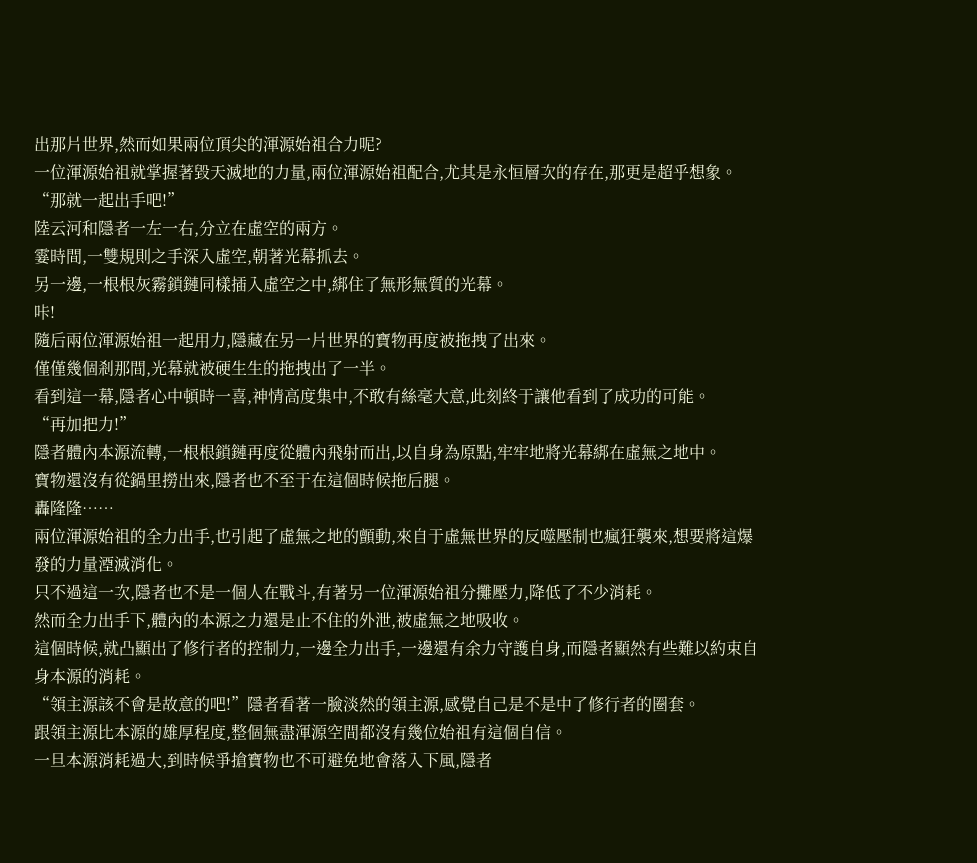出那片世界,然而如果兩位頂尖的渾源始祖合力呢?
一位渾源始祖就掌握著毀天滅地的力量,兩位渾源始祖配合,尤其是永恒層次的存在,那更是超乎想象。
“那就一起出手吧!”
陸云河和隱者一左一右,分立在虛空的兩方。
霎時間,一雙規則之手深入虛空,朝著光幕抓去。
另一邊,一根根灰霧鎖鏈同樣插入虛空之中,綁住了無形無質的光幕。
咔!
隨后兩位渾源始祖一起用力,隱藏在另一片世界的寶物再度被拖拽了出來。
僅僅幾個剎那間,光幕就被硬生生的拖拽出了一半。
看到這一幕,隱者心中頓時一喜,神情高度集中,不敢有絲毫大意,此刻終于讓他看到了成功的可能。
“再加把力!”
隱者體內本源流轉,一根根鎖鏈再度從體內飛射而出,以自身為原點,牢牢地將光幕綁在虛無之地中。
寶物還沒有從鍋里撈出來,隱者也不至于在這個時候拖后腿。
轟隆隆……
兩位渾源始祖的全力出手,也引起了虛無之地的顫動,來自于虛無世界的反噬壓制也瘋狂襲來,想要將這爆發的力量湮滅消化。
只不過這一次,隱者也不是一個人在戰斗,有著另一位渾源始祖分攤壓力,降低了不少消耗。
然而全力出手下,體內的本源之力還是止不住的外泄,被虛無之地吸收。
這個時候,就凸顯出了修行者的控制力,一邊全力出手,一邊還有余力守護自身,而隱者顯然有些難以約束自身本源的消耗。
“領主源該不會是故意的吧!”隱者看著一臉淡然的領主源,感覺自己是不是中了修行者的圈套。
跟領主源比本源的雄厚程度,整個無盡渾源空間都沒有幾位始祖有這個自信。
一旦本源消耗過大,到時候爭搶寶物也不可避免地會落入下風,隱者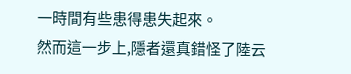一時間有些患得患失起來。
然而這一步上,隱者還真錯怪了陸云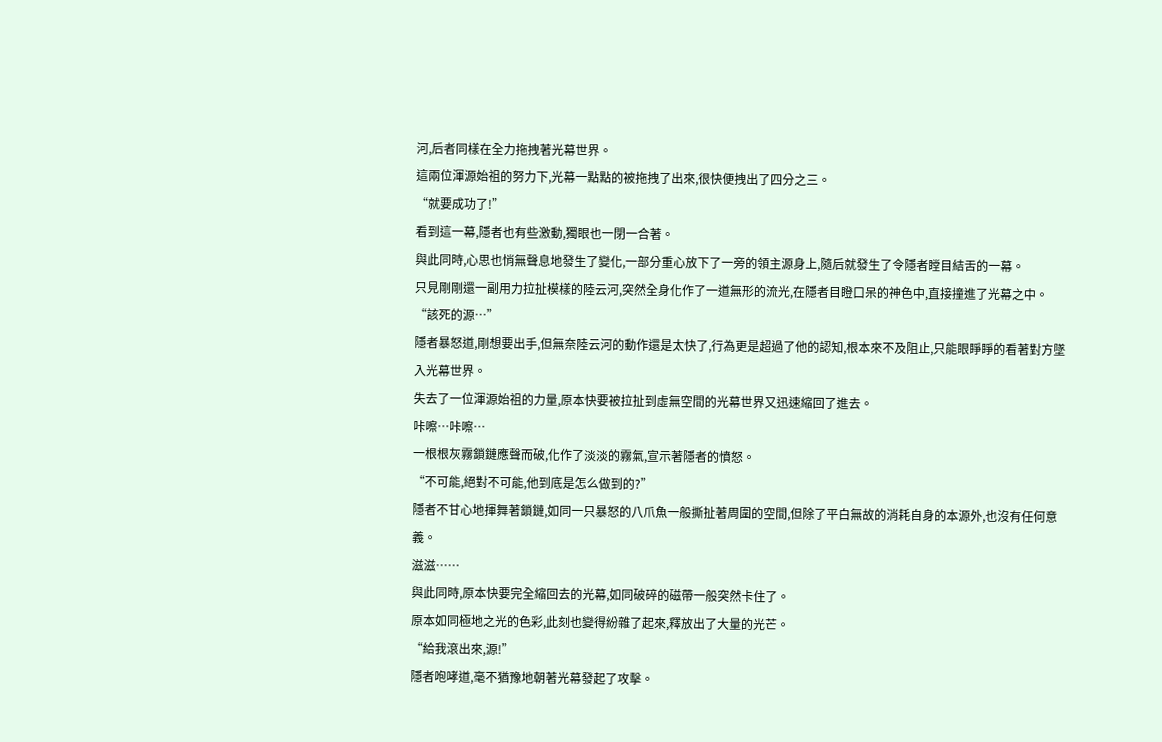河,后者同樣在全力拖拽著光幕世界。
這兩位渾源始祖的努力下,光幕一點點的被拖拽了出來,很快便拽出了四分之三。
“就要成功了!”
看到這一幕,隱者也有些激動,獨眼也一閉一合著。
與此同時,心思也悄無聲息地發生了變化,一部分重心放下了一旁的領主源身上,隨后就發生了令隱者瞠目結舌的一幕。
只見剛剛還一副用力拉扯模樣的陸云河,突然全身化作了一道無形的流光,在隱者目瞪口呆的神色中,直接撞進了光幕之中。
“該死的源…”
隱者暴怒道,剛想要出手,但無奈陸云河的動作還是太快了,行為更是超過了他的認知,根本來不及阻止,只能眼睜睜的看著對方墜入光幕世界。
失去了一位渾源始祖的力量,原本快要被拉扯到虛無空間的光幕世界又迅速縮回了進去。
咔嚓…咔嚓…
一根根灰霧鎖鏈應聲而破,化作了淡淡的霧氣,宣示著隱者的憤怒。
“不可能,絕對不可能,他到底是怎么做到的?”
隱者不甘心地揮舞著鎖鏈,如同一只暴怒的八爪魚一般撕扯著周圍的空間,但除了平白無故的消耗自身的本源外,也沒有任何意義。
滋滋……
與此同時,原本快要完全縮回去的光幕,如同破碎的磁帶一般突然卡住了。
原本如同極地之光的色彩,此刻也變得紛雜了起來,釋放出了大量的光芒。
“給我滾出來,源!”
隱者咆哮道,毫不猶豫地朝著光幕發起了攻擊。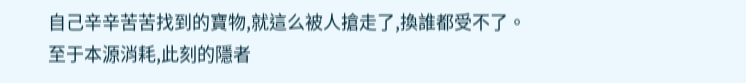自己辛辛苦苦找到的寶物,就這么被人搶走了,換誰都受不了。
至于本源消耗,此刻的隱者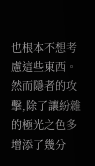也根本不想考慮這些東西。
然而隱者的攻擊,除了讓紛雜的極光之色多增添了幾分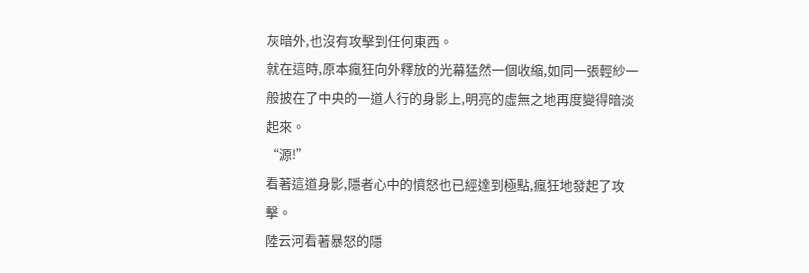灰暗外,也沒有攻擊到任何東西。
就在這時,原本瘋狂向外釋放的光幕猛然一個收縮,如同一張輕紗一般披在了中央的一道人行的身影上,明亮的虛無之地再度變得暗淡起來。
“源!”
看著這道身影,隱者心中的憤怒也已經達到極點,瘋狂地發起了攻擊。
陸云河看著暴怒的隱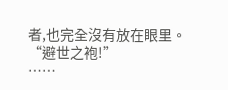者,也完全沒有放在眼里。
“避世之袍!”
……